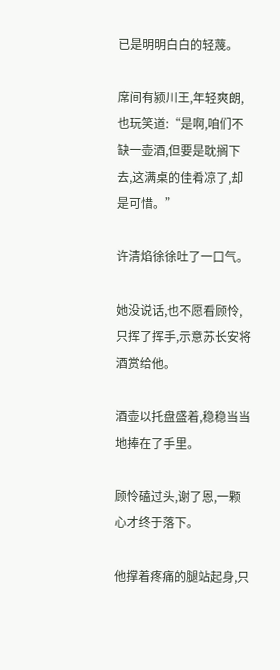已是明明白白的轻蔑。

席间有颍川王,年轻爽朗,也玩笑道:“是啊,咱们不缺一壶酒,但要是耽搁下去,这满桌的佳肴凉了,却是可惜。”

许清焰徐徐吐了一口气。

她没说话,也不愿看顾怜,只挥了挥手,示意苏长安将酒赏给他。

酒壶以托盘盛着,稳稳当当地捧在了手里。

顾怜磕过头,谢了恩,一颗心才终于落下。

他撑着疼痛的腿站起身,只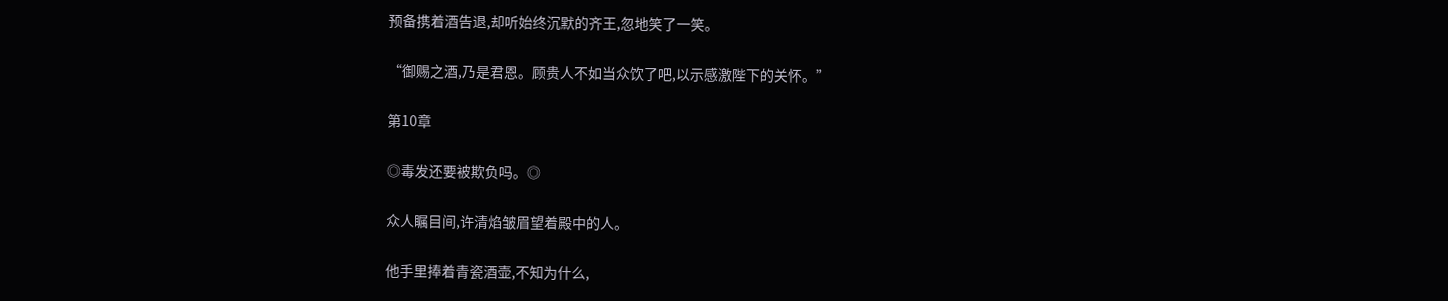预备携着酒告退,却听始终沉默的齐王,忽地笑了一笑。

“御赐之酒,乃是君恩。顾贵人不如当众饮了吧,以示感激陛下的关怀。”

第10章

◎毒发还要被欺负吗。◎

众人瞩目间,许清焰皱眉望着殿中的人。

他手里捧着青瓷酒壶,不知为什么,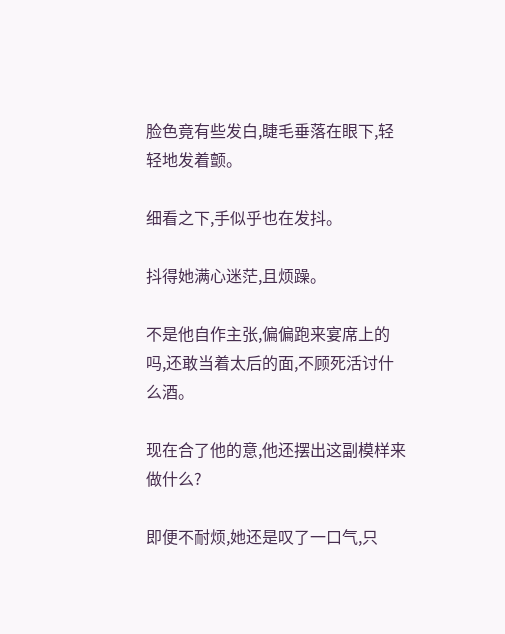脸色竟有些发白,睫毛垂落在眼下,轻轻地发着颤。

细看之下,手似乎也在发抖。

抖得她满心迷茫,且烦躁。

不是他自作主张,偏偏跑来宴席上的吗,还敢当着太后的面,不顾死活讨什么酒。

现在合了他的意,他还摆出这副模样来做什么?

即便不耐烦,她还是叹了一口气,只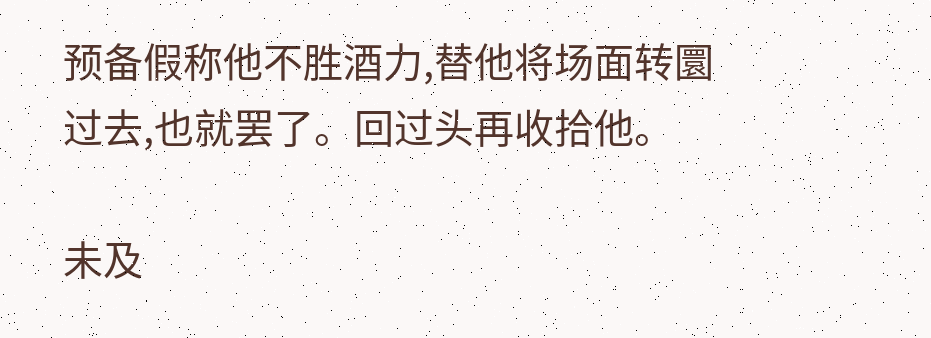预备假称他不胜酒力,替他将场面转圜过去,也就罢了。回过头再收拾他。

未及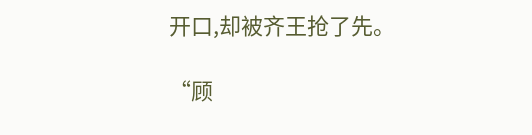开口,却被齐王抢了先。

“顾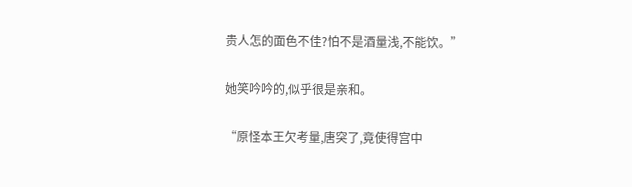贵人怎的面色不佳?怕不是酒量浅,不能饮。”

她笑吟吟的,似乎很是亲和。

“原怪本王欠考量,唐突了,竟使得宫中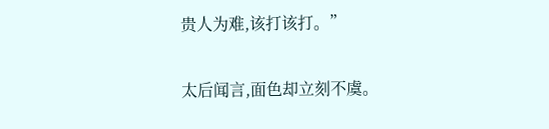贵人为难,该打该打。”

太后闻言,面色却立刻不虞。